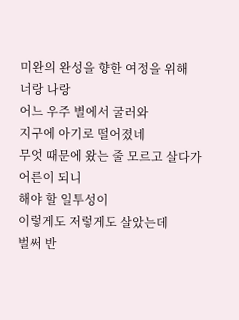미완의 완성을 향한 여정을 위해
너랑 나랑
어느 우주 별에서 굴러와
지구에 아기로 떨어졌네
무엇 때문에 왔는 줄 모르고 살다가
어른이 되니
해야 할 일투성이
이렇게도 저렇게도 살았는데
벌써 반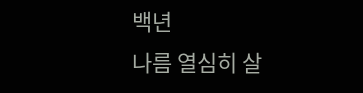백년
나름 열심히 살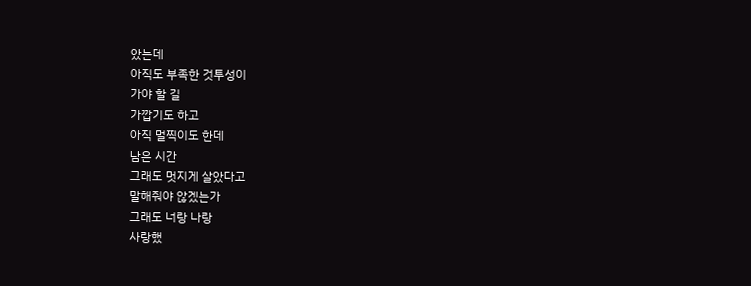았는데
아직도 부족한 것투성이
가야 할 길
가깝기도 하고
아직 멀찍이도 한데
남은 시간
그래도 멋지게 살았다고
말해줘야 않겠는가
그래도 너랑 나랑
사랑했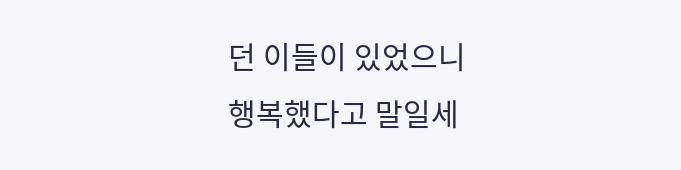던 이들이 있었으니
행복했다고 말일세